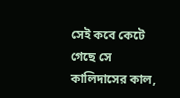সেই কবে কেটে গেছে সে কালিদাসের কাল,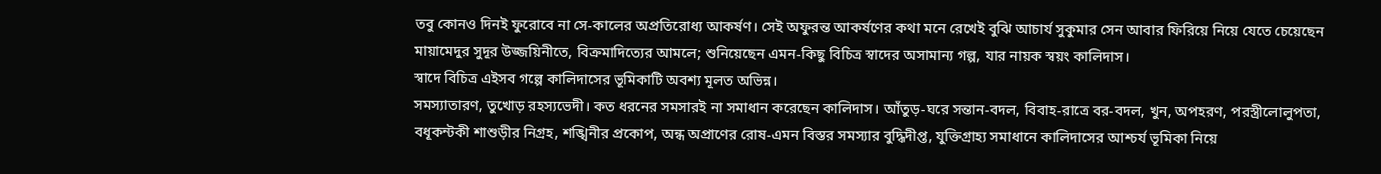তবু কোনও দিনই ফুরোবে না সে-কালের অপ্রতিরোধ্য আকর্ষণ। সেই অফুরন্ত আকর্ষণের কথা মনে রেখেই বুঝি আচার্য সুকুমার সেন আবার ফিরিয়ে নিয়ে যেতে চেয়েছেন মায়ামেদুর সুদূর উজ্জয়িনীতে, বিক্রমাদিত্যের আমলে; শুনিয়েছেন এমন-কিছু বিচিত্র স্বাদের অসামান্য গল্প, যার নায়ক স্বয়ং কালিদাস।
স্বাদে বিচিত্র এইসব গল্পে কালিদাসের ভূমিকাটি অবশ্য মূলত অভিন্ন।
সমস্যাতারণ, তুখোড় রহস্যভেদী। কত ধরনের সমসারই না সমাধান করেছেন কালিদাস। আঁতুড়-ঘরে সন্তান-বদল, বিবাহ-রাত্রে বর-বদল, খুন, অপহরণ, পরস্ত্রীলোলুপতা, বধূকন্টকী শাশুড়ীর নিগ্রহ, শঙ্খিনীর প্রকোপ, অন্ধ অপ্রাণের রোষ-এমন বিস্তর সমস্যার বুদ্ধিদীপ্ত, যুক্তিগ্রাহ্য সমাধানে কালিদাসের আশ্চর্য ভূমিকা নিয়ে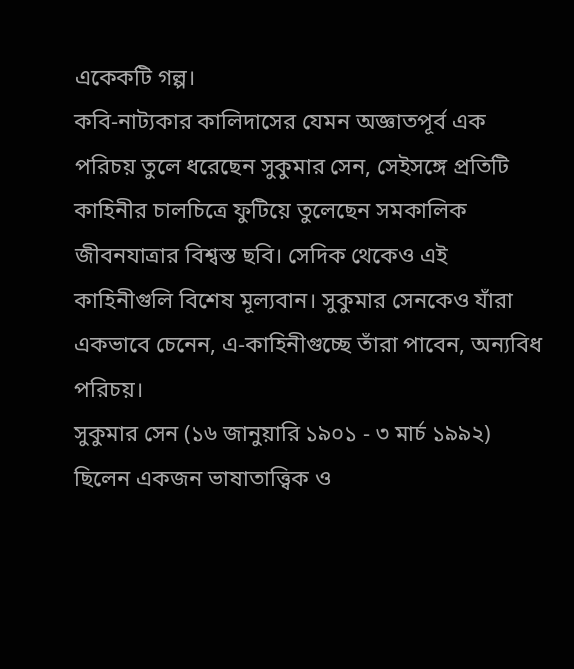একেকটি গল্প।
কবি-নাট্যকার কালিদাসের যেমন অজ্ঞাতপূর্ব এক পরিচয় তুলে ধরেছেন সুকুমার সেন, সেইসঙ্গে প্রতিটি কাহিনীর চালচিত্রে ফুটিয়ে তুলেছেন সমকালিক জীবনযাত্রার বিশ্বস্ত ছবি। সেদিক থেকেও এই কাহিনীগুলি বিশেষ মূল্যবান। সুকুমার সেনকেও যাঁরা একভাবে চেনেন, এ-কাহিনীগুচ্ছে তাঁরা পাবেন, অন্যবিধ পরিচয়।
সুকুমার সেন (১৬ জানুয়ারি ১৯০১ - ৩ মার্চ ১৯৯২) ছিলেন একজন ভাষাতাত্ত্বিক ও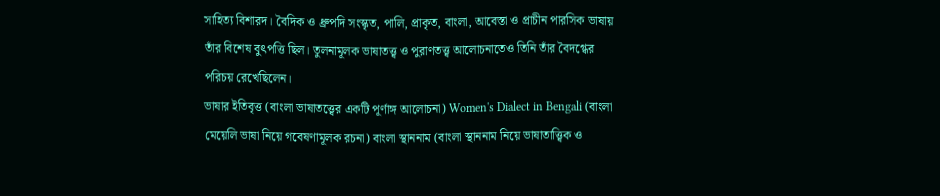সাহিত্য বিশারদ। বৈদিক ও ধ্রুপদি সংস্কৃত, পালি, প্রাকৃত, বাংলা, আবেস্তা ও প্রাচীন পারসিক ভাষায় তাঁর বিশেষ বুৎপত্তি ছিল। তুলনামূলক ভাষাতত্ত্ব ও পুরাণতত্ত্ব আলোচনাতেও তিনি তাঁর বৈদগ্ধের পরিচয় রেখেছিলেন।
ভাষার ইতিবৃত্ত (বাংলা ভাষাতত্ত্বের একটি পূর্ণাঙ্গ আলোচনা) Women's Dialect in Bengali (বাংলা মেয়েলি ভাষা নিয়ে গবেষণামূলক রচনা) বাংলা স্থাননাম (বাংলা স্থাননাম নিয়ে ভাষাতাত্ত্বিক ও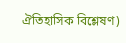ঐতিহাসিক বিশ্লেষণ)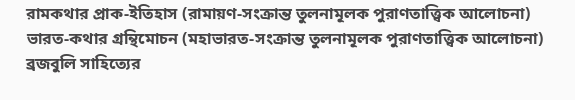রামকথার প্রাক-ইতিহাস (রামায়ণ-সংক্রান্ত তুলনামূলক পুরাণতাত্ত্বিক আলোচনা) ভারত-কথার গ্রন্থিমোচন (মহাভারত-সংক্রান্ত তুলনামূলক পুরাণতাত্ত্বিক আলোচনা) ব্রজবুলি সাহিত্যের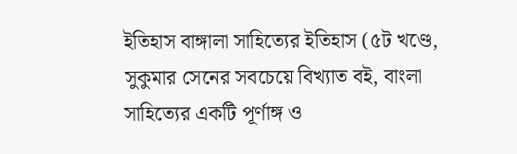ইতিহাস বাঙ্গালা সাহিত্যের ইতিহাস (৫ট খণ্ডে, সুকুমার সেনের সবচেয়ে বিখ্যাত বই, বাংলা সাহিত্যের একটি পূর্ণাঙ্গ ও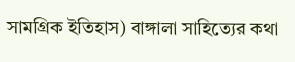সামগ্রিক ইতিহাস) বাঙ্গালা সাহিত্যের কথা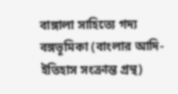বাঙ্গালা সাহিত্যে গদ্য বঙ্গভূমিকা (বাংলার আদি-ইতিহাস সংক্রান্ত গ্রন্থ)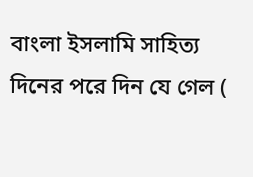বাংলা ইসলামি সাহিত্য দিনের পরে দিন যে গেল (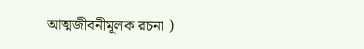আত্মজীবনীমূলক রচনা )